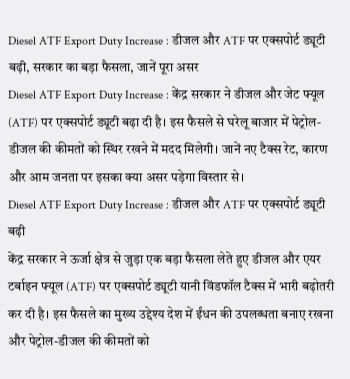Diesel ATF Export Duty Increase : डीजल और ATF पर एक्सपोर्ट ड्यूटी बढ़ी, सरकार का बड़ा फैसला, जानें पूरा असर
Diesel ATF Export Duty Increase : केंद्र सरकार ने डीजल और जेट फ्यूल (ATF) पर एक्सपोर्ट ड्यूटी बढ़ा दी है। इस फैसले से घरेलू बाजार में पेट्रोल-डीजल की कीमतों को स्थिर रखने में मदद मिलेगी। जानें नए टैक्स रेट, कारण और आम जनता पर इसका क्या असर पड़ेगा विस्तार से।
Diesel ATF Export Duty Increase : डीजल और ATF पर एक्सपोर्ट ड्यूटी बढ़ी
केंद्र सरकार ने ऊर्जा क्षेत्र से जुड़ा एक बड़ा फैसला लेते हुए डीजल और एयर टर्बाइन फ्यूल (ATF) पर एक्सपोर्ट ड्यूटी यानी विंडफॉल टैक्स में भारी बढ़ोतरी कर दी है। इस फैसले का मुख्य उद्देश्य देश में ईंधन की उपलब्धता बनाए रखना और पेट्रोल-डीजल की कीमतों को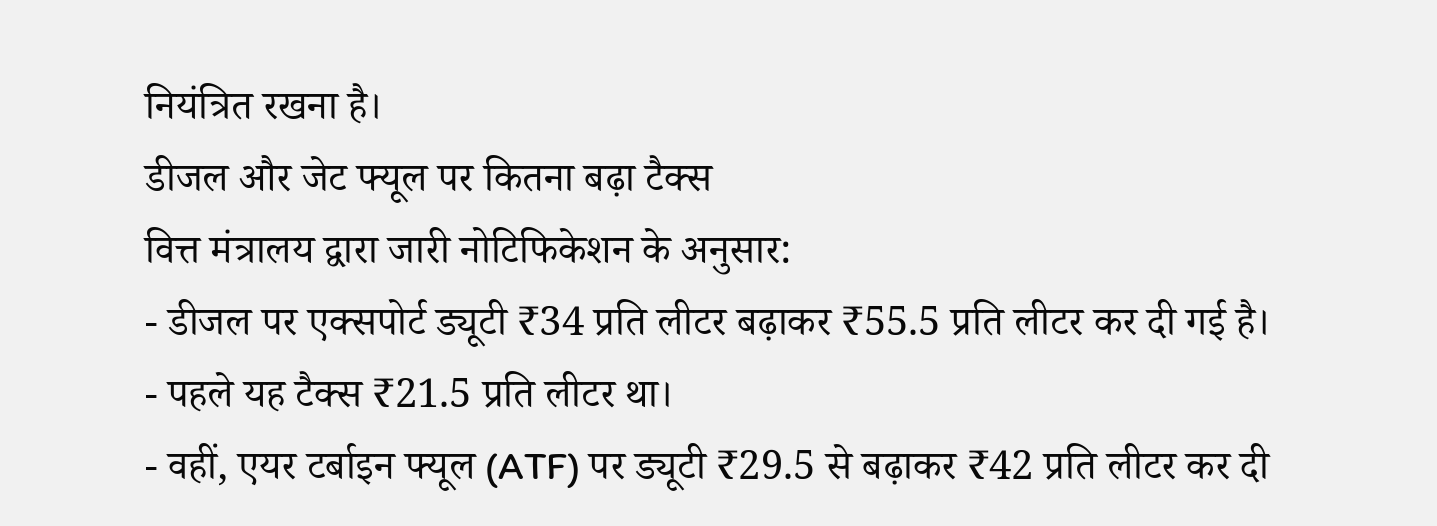नियंत्रित रखना है।
डीजल और जेट फ्यूल पर कितना बढ़ा टैक्स
वित्त मंत्रालय द्वारा जारी नोटिफिकेशन के अनुसार:
- डीजल पर एक्सपोर्ट ड्यूटी ₹34 प्रति लीटर बढ़ाकर ₹55.5 प्रति लीटर कर दी गई है।
- पहले यह टैक्स ₹21.5 प्रति लीटर था।
- वहीं, एयर टर्बाइन फ्यूल (ATF) पर ड्यूटी ₹29.5 से बढ़ाकर ₹42 प्रति लीटर कर दी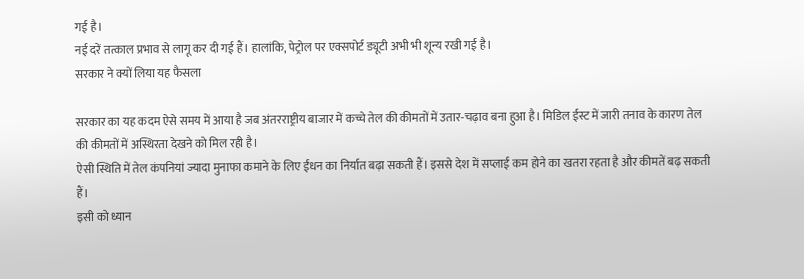गई है।
नई दरें तत्काल प्रभाव से लागू कर दी गई हैं। हालांकि, पेट्रोल पर एक्सपोर्ट ड्यूटी अभी भी शून्य रखी गई है।
सरकार ने क्यों लिया यह फैसला

सरकार का यह कदम ऐसे समय में आया है जब अंतरराष्ट्रीय बाजार में कच्चे तेल की कीमतों में उतार-चढ़ाव बना हुआ है। मिडिल ईस्ट में जारी तनाव के कारण तेल की कीमतों में अस्थिरता देखने को मिल रही है।
ऐसी स्थिति में तेल कंपनियां ज्यादा मुनाफा कमाने के लिए ईंधन का निर्यात बढ़ा सकती हैं। इससे देश में सप्लाई कम होने का खतरा रहता है और कीमतें बढ़ सकती हैं।
इसी को ध्यान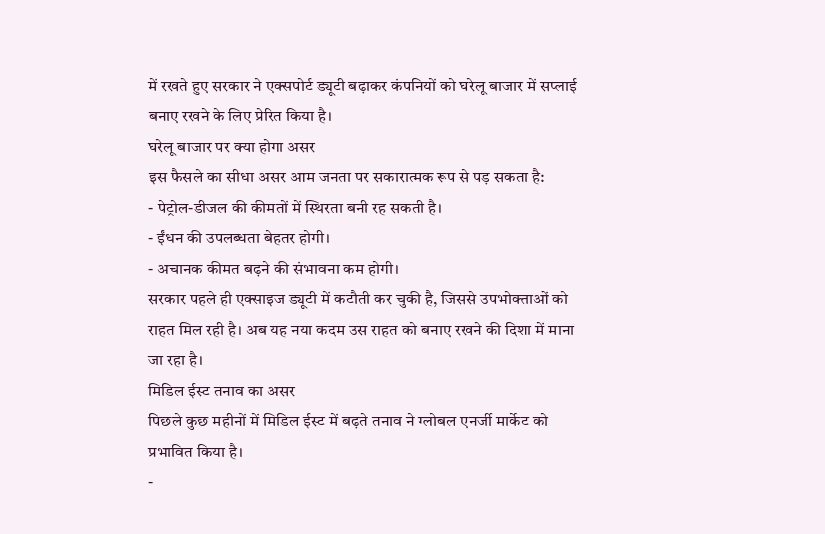में रखते हुए सरकार ने एक्सपोर्ट ड्यूटी बढ़ाकर कंपनियों को घरेलू बाजार में सप्लाई बनाए रखने के लिए प्रेरित किया है।
घरेलू बाजार पर क्या होगा असर
इस फैसले का सीधा असर आम जनता पर सकारात्मक रूप से पड़ सकता है:
- पेट्रोल-डीजल की कीमतों में स्थिरता बनी रह सकती है।
- ईंधन की उपलब्धता बेहतर होगी।
- अचानक कीमत बढ़ने की संभावना कम होगी।
सरकार पहले ही एक्साइज ड्यूटी में कटौती कर चुकी है, जिससे उपभोक्ताओं को राहत मिल रही है। अब यह नया कदम उस राहत को बनाए रखने की दिशा में माना जा रहा है।
मिडिल ईस्ट तनाव का असर
पिछले कुछ महीनों में मिडिल ईस्ट में बढ़ते तनाव ने ग्लोबल एनर्जी मार्केट को प्रभावित किया है।
-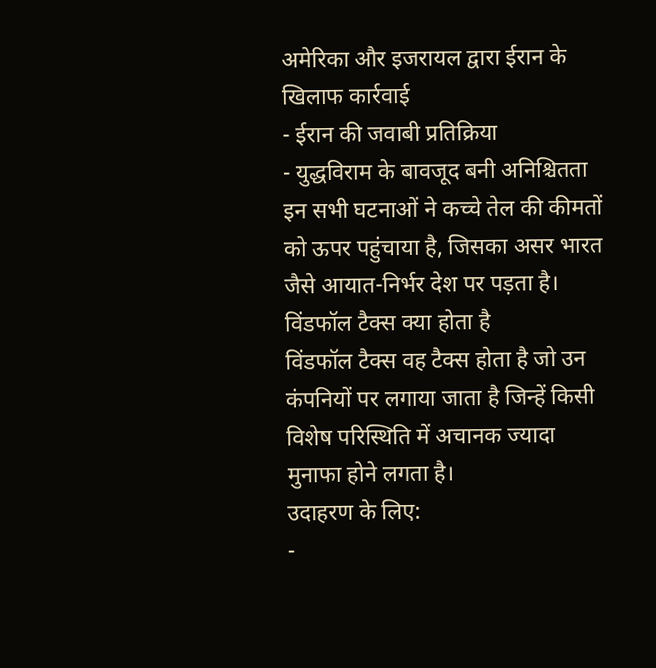अमेरिका और इजरायल द्वारा ईरान के खिलाफ कार्रवाई
- ईरान की जवाबी प्रतिक्रिया
- युद्धविराम के बावजूद बनी अनिश्चितता
इन सभी घटनाओं ने कच्चे तेल की कीमतों को ऊपर पहुंचाया है, जिसका असर भारत जैसे आयात-निर्भर देश पर पड़ता है।
विंडफॉल टैक्स क्या होता है
विंडफॉल टैक्स वह टैक्स होता है जो उन कंपनियों पर लगाया जाता है जिन्हें किसी विशेष परिस्थिति में अचानक ज्यादा मुनाफा होने लगता है।
उदाहरण के लिए:
-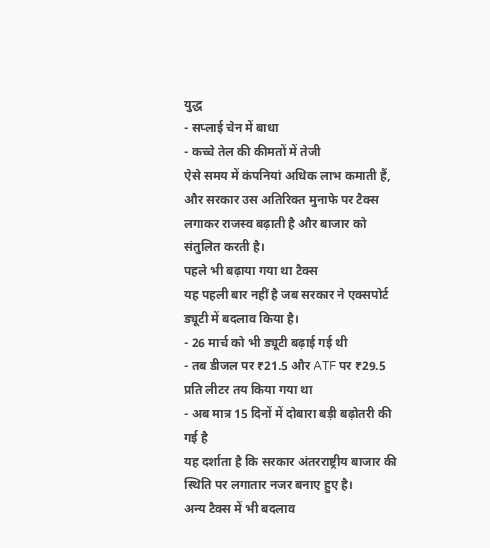युद्ध
- सप्लाई चेन में बाधा
- कच्चे तेल की कीमतों में तेजी
ऐसे समय में कंपनियां अधिक लाभ कमाती हैं, और सरकार उस अतिरिक्त मुनाफे पर टैक्स लगाकर राजस्व बढ़ाती है और बाजार को संतुलित करती है।
पहले भी बढ़ाया गया था टैक्स
यह पहली बार नहीं है जब सरकार ने एक्सपोर्ट ड्यूटी में बदलाव किया है।
- 26 मार्च को भी ड्यूटी बढ़ाई गई थी
- तब डीजल पर ₹21.5 और ATF पर ₹29.5 प्रति लीटर तय किया गया था
- अब मात्र 15 दिनों में दोबारा बड़ी बढ़ोतरी की गई है
यह दर्शाता है कि सरकार अंतरराष्ट्रीय बाजार की स्थिति पर लगातार नजर बनाए हुए है।
अन्य टैक्स में भी बदलाव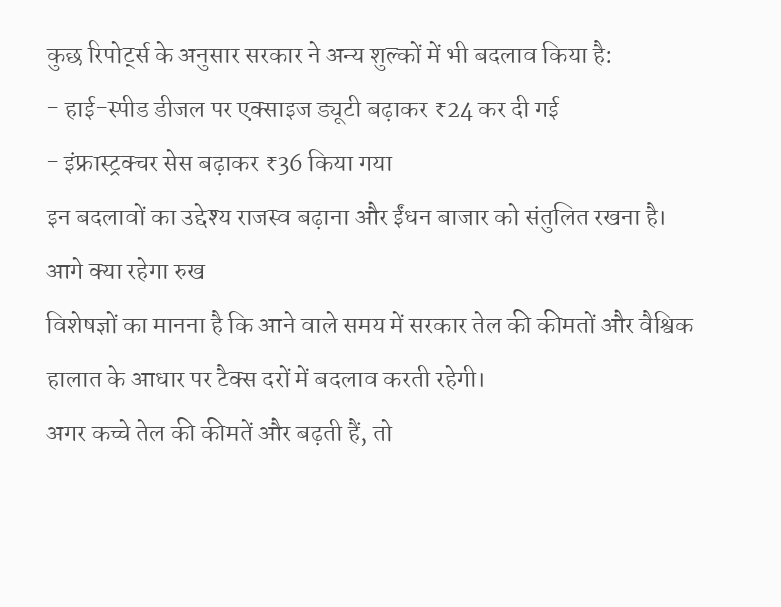कुछ रिपोर्ट्स के अनुसार सरकार ने अन्य शुल्कों में भी बदलाव किया है:
- हाई-स्पीड डीजल पर एक्साइज ड्यूटी बढ़ाकर ₹24 कर दी गई
- इंफ्रास्ट्रक्चर सेस बढ़ाकर ₹36 किया गया
इन बदलावों का उद्देश्य राजस्व बढ़ाना और ईंधन बाजार को संतुलित रखना है।
आगे क्या रहेगा रुख
विशेषज्ञों का मानना है कि आने वाले समय में सरकार तेल की कीमतों और वैश्विक हालात के आधार पर टैक्स दरों में बदलाव करती रहेगी।
अगर कच्चे तेल की कीमतें और बढ़ती हैं, तो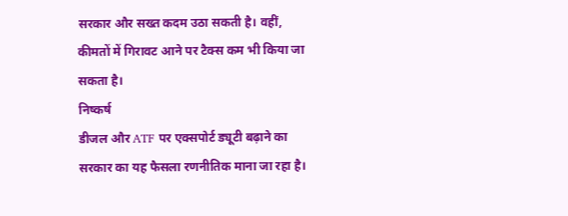सरकार और सख्त कदम उठा सकती है। वहीं, कीमतों में गिरावट आने पर टैक्स कम भी किया जा सकता है।
निष्कर्ष
डीजल और ATF पर एक्सपोर्ट ड्यूटी बढ़ाने का सरकार का यह फैसला रणनीतिक माना जा रहा है।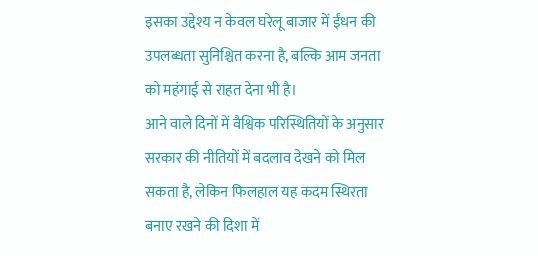इसका उद्देश्य न केवल घरेलू बाजार में ईंधन की उपलब्धता सुनिश्चित करना है, बल्कि आम जनता को महंगाई से राहत देना भी है।
आने वाले दिनों में वैश्विक परिस्थितियों के अनुसार सरकार की नीतियों में बदलाव देखने को मिल सकता है, लेकिन फिलहाल यह कदम स्थिरता बनाए रखने की दिशा में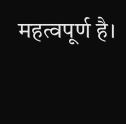महत्वपूर्ण है।